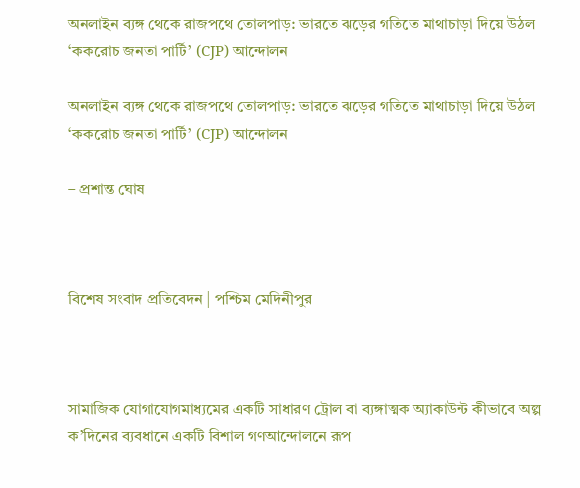অনলাইন ব্যঙ্গ থেকে রাজপথে তোলপাড়: ভারতে ঝড়ের গতিতে মাথাচাড়া দিয়ে উঠল ‘ককরোচ জনতা পার্টি’ (CJP) আন্দোলন

অনলাইন ব্যঙ্গ থেকে রাজপথে তোলপাড়: ভারতে ঝড়ের গতিতে মাথাচাড়া দিয়ে উঠল ‘ককরোচ জনতা পার্টি’ (CJP) আন্দোলন

– প্রশান্ত ঘোষ



বিশেষ সংবাদ প্রতিবেদন | পশ্চিম মেদিনীপুর



সামাজিক যোগাযোগমাধ্যমের একটি সাধারণ ট্রোল বা ব্যঙ্গাত্মক অ্যাকাউন্ট কীভাবে অল্প ক’দিনের ব্যবধানে একটি বিশাল গণআন্দোলনে রূপ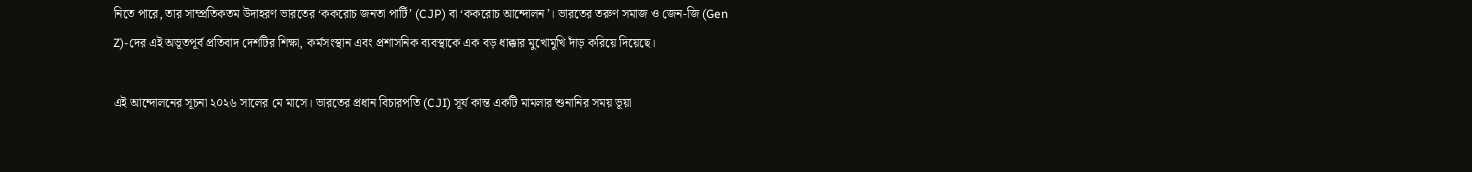নিতে পারে, তার সাম্প্রতিকতম উদাহরণ ভারতের ‘ককরোচ জনতা পার্টি’ (CJP) বা ‘ককরোচ আন্দোলন’। ভারতের তরুণ সমাজ ও জেন-জি (Gen Z)-দের এই অভূতপূর্ব প্রতিবাদ দেশটির শিক্ষা, কর্মসংস্থান এবং প্রশাসনিক ব্যবস্থাকে এক বড় ধাক্কার মুখোমুখি দাঁড় করিয়ে দিয়েছে।

এই আন্দোলনের সূচনা ২০২৬ সালের মে মাসে। ভারতের প্রধান বিচারপতি (CJI) সূর্য কান্ত একটি মামলার শুনানির সময় ভূয়া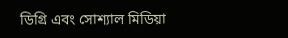ডিগ্রি এবং সোশ্যাল মিডিয়া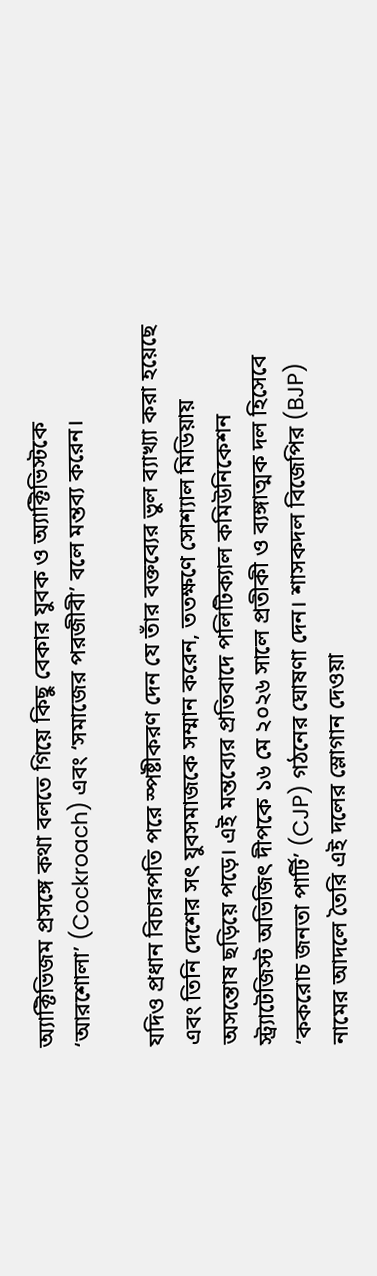অ্যাক্টিভিজম প্রসঙ্গে কথা বলতে গিয়ে কিছু বেকার যুবক ও অ্যাক্টিভিস্টকে ‘আরশোলা’ (Cockroach) এবং ‘সমাজের পরজীবী’ বলে মন্তব্য করেন।

যদিও প্রধান বিচারপতি পরে স্পষ্টীকরণ দেন যে তাঁর বক্তব্যের ভুল ব্যাখ্যা করা হয়েছে এবং তিনি দেশের সৎ যুবসমাজকে সম্মান করেন, ততক্ষণে সোশ্যাল মিডিয়ায় অসন্তোষ ছড়িয়ে পড়ে। এই মন্তব্যের প্রতিবাদে পলিটিক্যাল কমিউনিকেশন স্ট্র্যাটেজিস্ট অভিজিৎ দীপকে ১৬ মে ২০২৬ সালে প্রতীকী ও ব্যঙ্গাত্মক দল হিসেবে ‘ককরোচ জনতা পার্টি’ (CJP) গঠনের ঘোষণা দেন। শাসকদল বিজেপির (BJP) নামের আদলে তৈরি এই দলের স্লোগান দেওয়া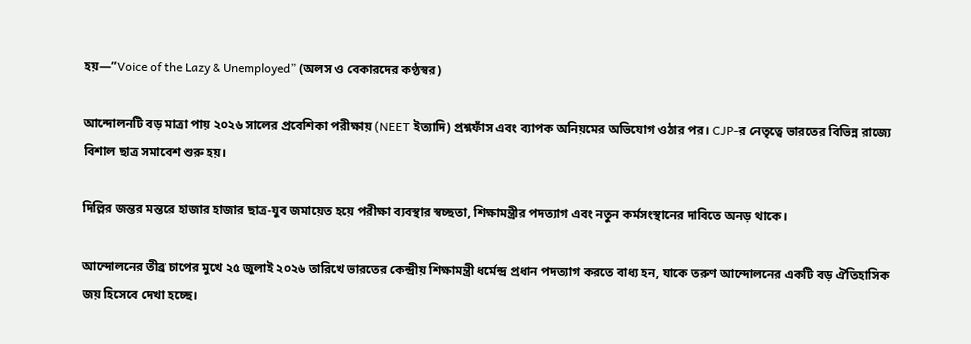হয়—”Voice of the Lazy & Unemployed” (অলস ও বেকারদের কণ্ঠস্বর)

আন্দোলনটি বড় মাত্রা পায় ২০২৬ সালের প্রবেশিকা পরীক্ষায় (NEET ইত্যাদি) প্রশ্নফাঁস এবং ব্যাপক অনিয়মের অভিযোগ ওঠার পর। CJP-র নেতৃত্বে ভারতের বিভিন্ন রাজ্যে বিশাল ছাত্র সমাবেশ শুরু হয়।

দিল্লির জন্তর মন্তরে হাজার হাজার ছাত্র-যুব জমায়েত হয়ে পরীক্ষা ব্যবস্থার স্বচ্ছতা, শিক্ষামন্ত্রীর পদত্যাগ এবং নতুন কর্মসংস্থানের দাবিতে অনড় থাকে।

আন্দোলনের তীব্র চাপের মুখে ২৫ জুলাই ২০২৬ তারিখে ভারতের কেন্দ্রীয় শিক্ষামন্ত্রী ধর্মেন্দ্র প্রধান পদত্যাগ করতে বাধ্য হন, যাকে তরুণ আন্দোলনের একটি বড় ঐতিহাসিক জয় হিসেবে দেখা হচ্ছে।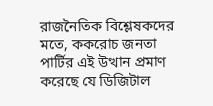রাজনৈতিক বিশ্লেষকদের মতে, ককরোচ জনতা পার্টির এই উত্থান প্রমাণ করেছে যে ডিজিটাল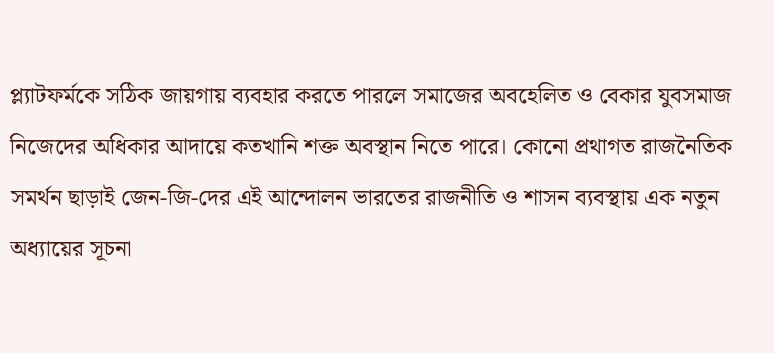প্ল্যাটফর্মকে সঠিক জায়গায় ব্যবহার করতে পারলে সমাজের অবহেলিত ও বেকার যুবসমাজ নিজেদের অধিকার আদায়ে কতখানি শক্ত অবস্থান নিতে পারে। কোনো প্রথাগত রাজনৈতিক সমর্থন ছাড়াই জেন-জি-দের এই আন্দোলন ভারতের রাজনীতি ও শাসন ব্যবস্থায় এক নতুন অধ্যায়ের সূচনা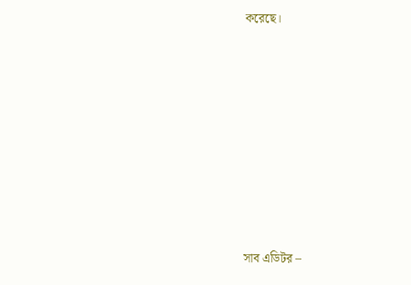করেছে।













সাব এডিটর –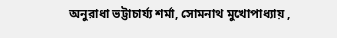অনুরাধা ভট্টাচার্য্য শর্মা, সোমনাথ মুখোপাধ্যায় ,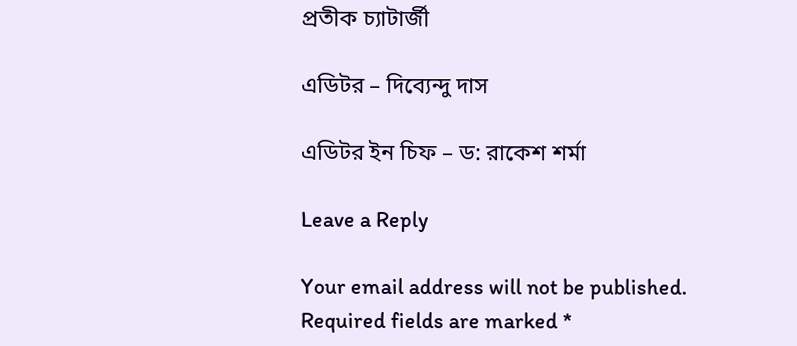প্রতীক চ্যাটার্জী

এডিটর – দিব্যেন্দু দাস

এডিটর ইন চিফ – ড: রাকেশ শর্মা

Leave a Reply

Your email address will not be published. Required fields are marked *